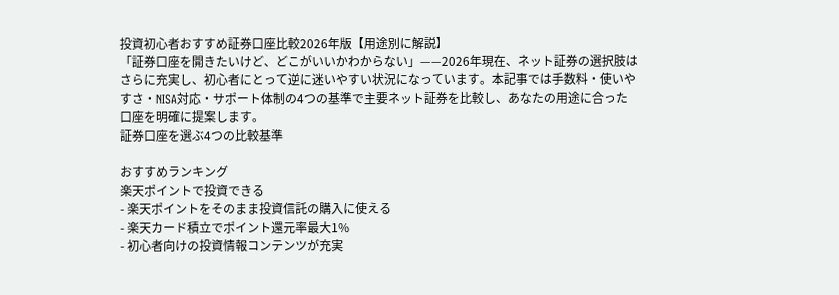投資初心者おすすめ証券口座比較2026年版【用途別に解説】
「証券口座を開きたいけど、どこがいいかわからない」——2026年現在、ネット証券の選択肢はさらに充実し、初心者にとって逆に迷いやすい状況になっています。本記事では手数料・使いやすさ・NISA対応・サポート体制の4つの基準で主要ネット証券を比較し、あなたの用途に合った口座を明確に提案します。
証券口座を選ぶ4つの比較基準

おすすめランキング
楽天ポイントで投資できる
- 楽天ポイントをそのまま投資信託の購入に使える
- 楽天カード積立でポイント還元率最大1%
- 初心者向けの投資情報コンテンツが充実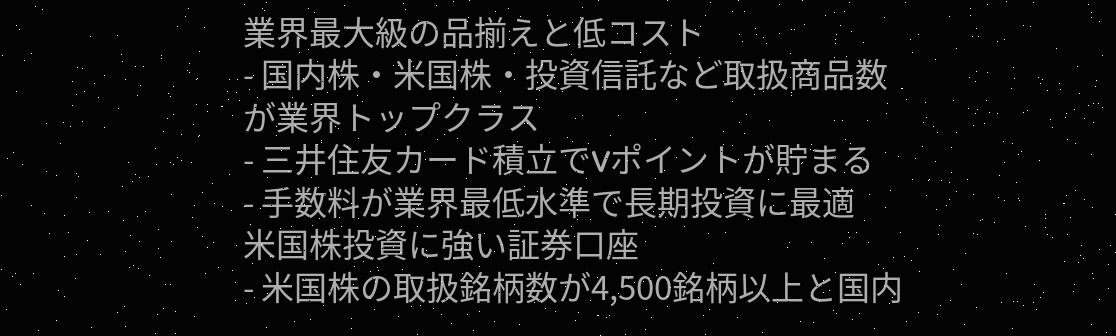業界最大級の品揃えと低コスト
- 国内株・米国株・投資信託など取扱商品数が業界トップクラス
- 三井住友カード積立でVポイントが貯まる
- 手数料が業界最低水準で長期投資に最適
米国株投資に強い証券口座
- 米国株の取扱銘柄数が4,500銘柄以上と国内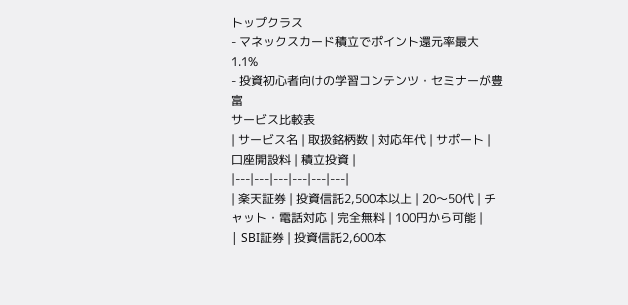トップクラス
- マネックスカード積立でポイント還元率最大1.1%
- 投資初心者向けの学習コンテンツ・セミナーが豊富
サービス比較表
| サービス名 | 取扱銘柄数 | 対応年代 | サポート | 口座開設料 | 積立投資 |
|---|---|---|---|---|---|
| 楽天証券 | 投資信託2,500本以上 | 20〜50代 | チャット・電話対応 | 完全無料 | 100円から可能 |
| SBI証券 | 投資信託2,600本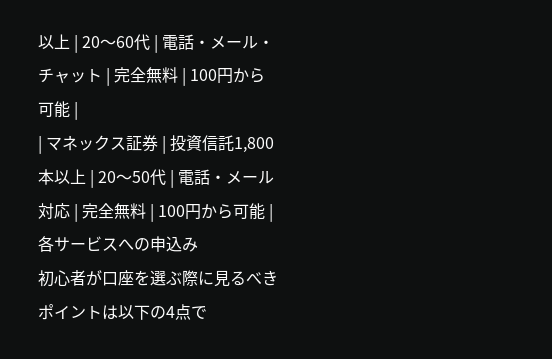以上 | 20〜60代 | 電話・メール・チャット | 完全無料 | 100円から可能 |
| マネックス証券 | 投資信託1,800本以上 | 20〜50代 | 電話・メール対応 | 完全無料 | 100円から可能 |
各サービスへの申込み
初心者が口座を選ぶ際に見るべきポイントは以下の4点で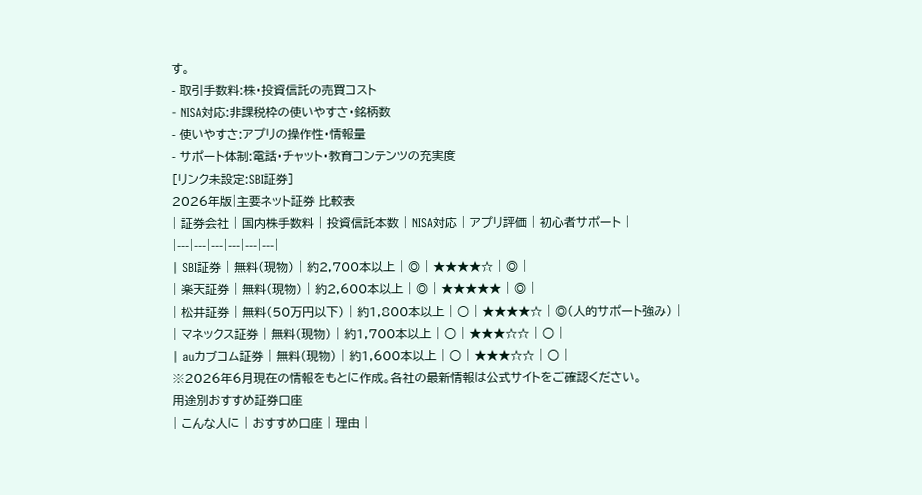す。
- 取引手数料:株・投資信託の売買コスト
- NISA対応:非課税枠の使いやすさ・銘柄数
- 使いやすさ:アプリの操作性・情報量
- サポート体制:電話・チャット・教育コンテンツの充実度
[リンク未設定:SBI証券]
2026年版|主要ネット証券 比較表
| 証券会社 | 国内株手数料 | 投資信託本数 | NISA対応 | アプリ評価 | 初心者サポート |
|---|---|---|---|---|---|
| SBI証券 | 無料(現物) | 約2,700本以上 | ◎ | ★★★★☆ | ◎ |
| 楽天証券 | 無料(現物) | 約2,600本以上 | ◎ | ★★★★★ | ◎ |
| 松井証券 | 無料(50万円以下) | 約1,800本以上 | ○ | ★★★★☆ | ◎(人的サポート強み) |
| マネックス証券 | 無料(現物) | 約1,700本以上 | ○ | ★★★☆☆ | ○ |
| auカブコム証券 | 無料(現物) | 約1,600本以上 | ○ | ★★★☆☆ | ○ |
※2026年6月現在の情報をもとに作成。各社の最新情報は公式サイトをご確認ください。
用途別おすすめ証券口座
| こんな人に | おすすめ口座 | 理由 |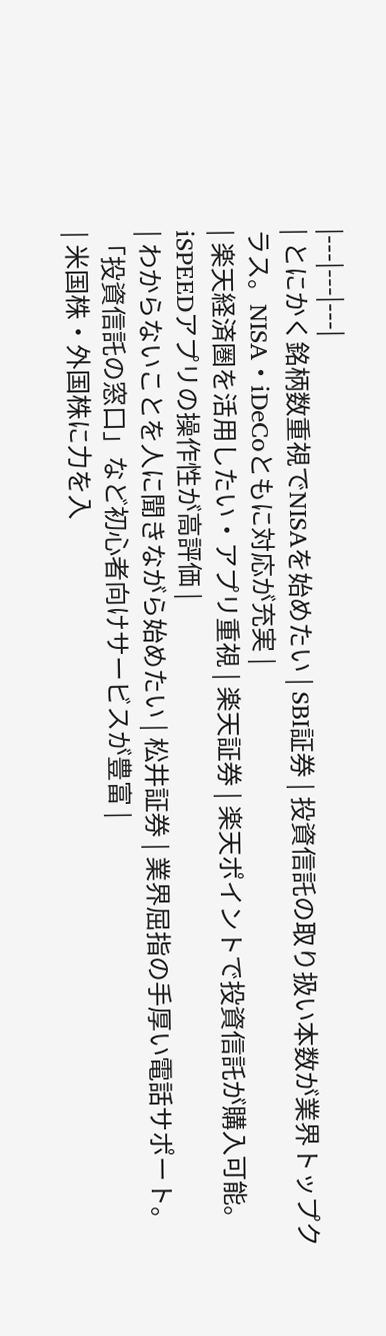|---|---|---|
| とにかく銘柄数重視でNISAを始めたい | SBI証券 | 投資信託の取り扱い本数が業界トップクラス。NISA・iDeCoともに対応が充実 |
| 楽天経済圏を活用したい・アプリ重視 | 楽天証券 | 楽天ポイントで投資信託が購入可能。iSPEEDアプリの操作性が高評価 |
| わからないことを人に聞きながら始めたい | 松井証券 | 業界屈指の手厚い電話サポート。「投資信託の窓口」など初心者向けサービスが豊富 |
| 米国株・外国株に力を入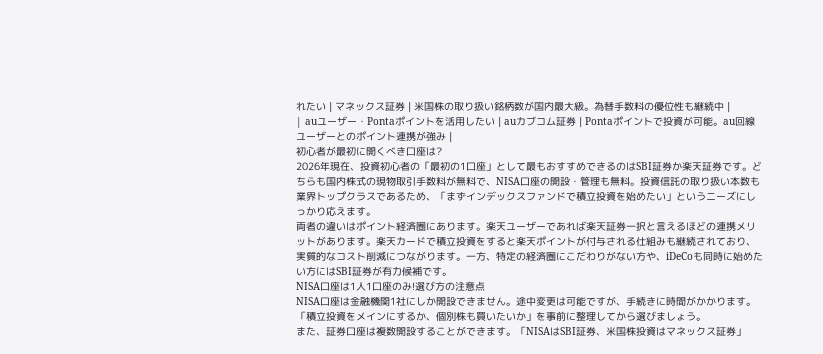れたい | マネックス証券 | 米国株の取り扱い銘柄数が国内最大級。為替手数料の優位性も継続中 |
| auユーザー・Pontaポイントを活用したい | auカブコム証券 | Pontaポイントで投資が可能。au回線ユーザーとのポイント連携が強み |
初心者が最初に開くべき口座は?
2026年現在、投資初心者の「最初の1口座」として最もおすすめできるのはSBI証券か楽天証券です。どちらも国内株式の現物取引手数料が無料で、NISA口座の開設・管理も無料。投資信託の取り扱い本数も業界トップクラスであるため、「まずインデックスファンドで積立投資を始めたい」というニーズにしっかり応えます。
両者の違いはポイント経済圏にあります。楽天ユーザーであれば楽天証券一択と言えるほどの連携メリットがあります。楽天カードで積立投資をすると楽天ポイントが付与される仕組みも継続されており、実質的なコスト削減につながります。一方、特定の経済圏にこだわりがない方や、iDeCoも同時に始めたい方にはSBI証券が有力候補です。
NISA口座は1人1口座のみ!選び方の注意点
NISA口座は金融機関1社にしか開設できません。途中変更は可能ですが、手続きに時間がかかります。「積立投資をメインにするか、個別株も買いたいか」を事前に整理してから選びましょう。
また、証券口座は複数開設することができます。「NISAはSBI証券、米国株投資はマネックス証券」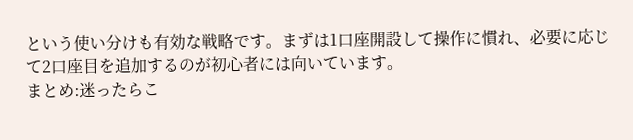という使い分けも有効な戦略です。まずは1口座開設して操作に慣れ、必要に応じて2口座目を追加するのが初心者には向いています。
まとめ:迷ったらこ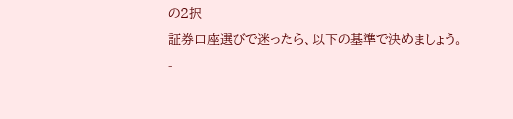の2択
証券口座選びで迷ったら、以下の基準で決めましょう。
-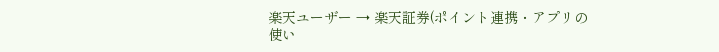楽天ユーザー → 楽天証券(ポイント連携・アプリの使い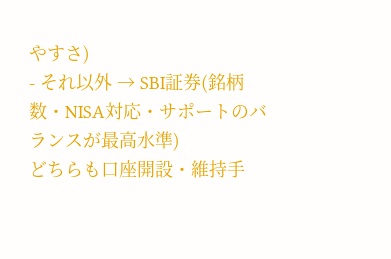やすさ)
- それ以外 → SBI証券(銘柄数・NISA対応・サポートのバランスが最高水準)
どちらも口座開設・維持手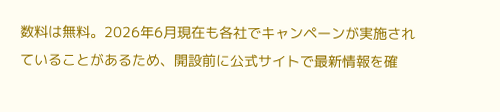数料は無料。2026年6月現在も各社でキャンペーンが実施されていることがあるため、開設前に公式サイトで最新情報を確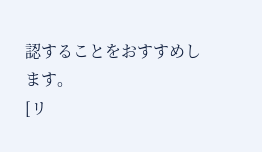認することをおすすめします。
[リ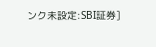ンク未設定:SBI証券]